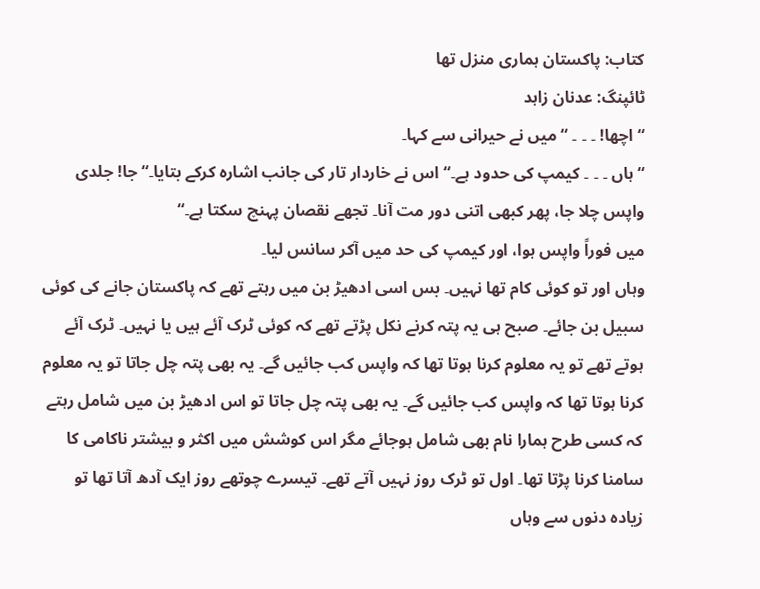کتاب: پاکستان ہماری منزل تھا
ٹائپنگ: عدنان زاہد
“اچھا! ۔ ۔ ۔ “ میں نے حیرانی سے کہا۔
“ہاں ۔ ۔ ۔ کیمپ کی حدود ہے۔“ اس نے خاردار تار کی جانب اشارہ کرکے بتایا۔“ جا! جلدی واپس چلا جا، پھر کبھی اتنی دور مت آنا۔ تجھے نقصان پہنچ سکتا ہے۔“
میں فوراً واپس ہوا، اور کیمپ کی حد میں آکر سانس لیا۔
وہاں اور تو کوئی کام تھا نہیں۔ بس اسی ادھیڑ بن میں رہتے تھے کہ پاکستان جانے کی کوئی سبیل بن جائے۔ صبح ہی یہ پتہ کرنے نکل پڑتے تھے کہ کوئی ٹرک آئے ہیں یا نہیں۔ ٹرک آئے ہوتے تھے تو یہ معلوم کرنا ہوتا تھا کہ واپس کب جائیں گے۔ یہ بھی پتہ چل جاتا تو یہ معلوم کرنا ہوتا تھا کہ واپس کب جائیں گے۔ یہ بھی پتہ چل جاتا تو اس ادھیڑ بن میں شامل رہتے کہ کسی طرح ہمارا نام بھی شامل ہوجائے مگر اس کوشش میں اکثر و بیشتر ناکامی کا سامنا کرنا پڑتا تھا۔ اول تو ٹرک روز نہیں آتے تھے۔ تیسرے چوتھے روز ایک آدھ آتا تھا تو زیادہ دنوں سے وہاں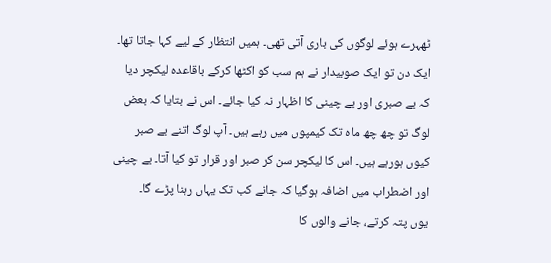ٹھہرے ہوئے لوگوں کی باری آتی تھی۔ ہمیں انتظار کے لیے کہا جاتا تھا۔ ایک دن تو ایک صوبیدار نے ہم سب کو اکٹھا کرکے باقاعدہ لیکچر دیا کہ بے صبری اور بے چینی کا اظہار نہ کیا جائے۔ اس نے بتایا کہ بعض لوگ تو چھ چھ ماہ تک کیمپوں میں رہے ہیں۔ آپ لوگ اتنے بے صبر کیوں ہورہے ہیں۔ اس کا لیکچر سن کر صبر اور قرار تو کیا آتا۔ بے چینی اور اضطراب میں اضافہ ہوگیا کہ جانے کب تک یہاں رہنا پڑے گا۔
یوں پتہ کرتے، جانے والوں کا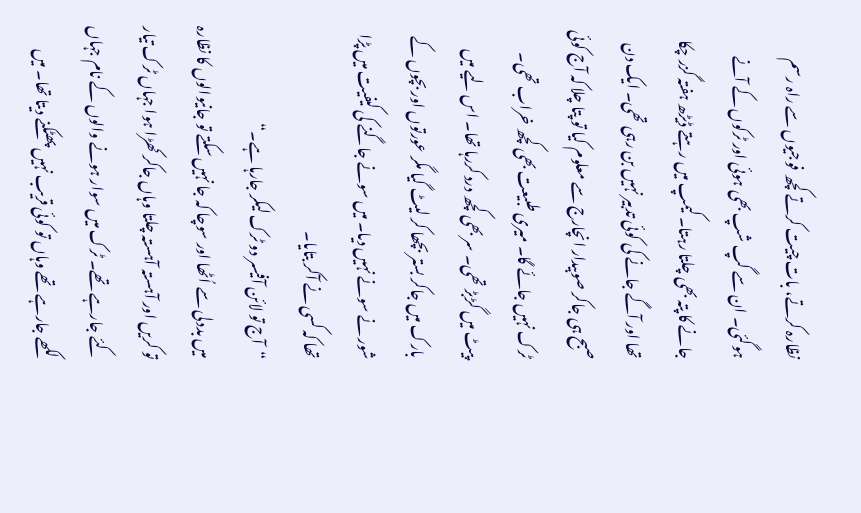نظارہ کرتے، بات چیت کرتے کچھ فوجیوں سے راہ رسم ہوگئی۔ ان سے گپ شپ بھی ہوئی اور ٹرکوں کے آنے جانے کا پتہ بھی چلتا رہتا۔ کیمپ میں رہتے ڈیڑھ ہفتہ گزر چکا تھا اور آگے جانے کی کوئی تدبیر نہیں بن رہی تھی۔ ایک دن صبح ہی جاکر صوبیدار انچارج سے معلوم کیا تو پتا چلا کہ آج کوئی ٹرک نہیں جائے گا۔ میری طبیعت بھی کچھ خراب تھی۔ پیٹ میں گڑبڑ تھی۔ سر بھی کچھ درد کررہا تھا۔ اس لیے میں بارک میں جاکر بستر بچھا کر لیٹ گیا مگر عورتوں اور بچوں کے شور نے سونے نہیں دیا۔ میں سونے جاگنے کی کیفیت میں پڑا تھا کہ کسی نے آکر بتایا۔
“آج تو لائن آفیسر دو ٹرک لیکر جارہا ہے۔“
میں بددلی سے اُٹھا اور سوچا کہ جا نہیں سکتے تو جانیوالوں کا نظارہ تو کریں اور آہستہ آہستہ چلتا وہاں جاکر کھڑا ہوا جہاں ٹرک تیار کئے جارہے تھے۔ ٹرک میں سوار ہونے والوں کے نام جہاں لکھے جارہے تھے وہاں تو کوئی قریب نہیں پھٹکنے دیتا تھا۔ میں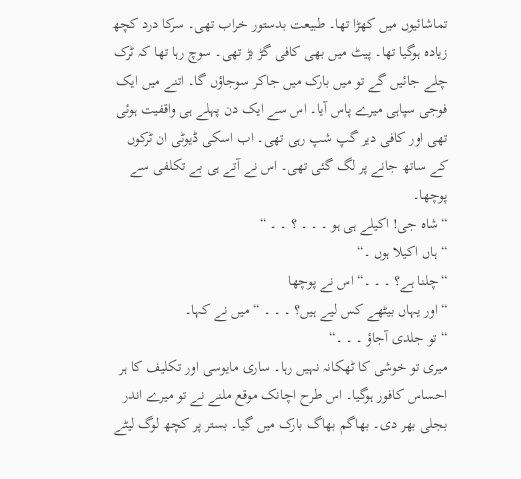تماشائیوں میں کھڑا تھا۔ طبیعت بدستور خراب تھی۔ سرکا درد کچھ زیادہ ہوگیا تھا۔ پیٹ میں بھی کافی گڑ بڑ تھی۔ سوچ رہا تھا کہ ٹرک چلے جائیں گے تو میں بارک میں جاکر سوجاؤں گا۔ اتنے میں ایک فوجی سپاہی میرے پاس آیا۔ اس سے ایک دن پہلے ہی واقفیت ہوئی تھی اور کافی دیر گپ شپ رہی تھی۔ اب اسکی ڈیوٹی ان ٹرکوں کے ساتھ جانے پر لگ گئی تھی۔ اس نے آتے ہی بے تکلفی سے پوچھا۔
“شاہ جی! اکیلے ہی ہو ۔ ۔ ۔ ؟ ۔ ۔ “
“ہاں اکیلا ہوں ۔“
“چلنا ہے؟ ۔ ۔ ۔“ اس نے پوچھا
“اور یہاں بیٹھے کس لیے ہیں؟ ۔ ۔ ۔ “ میں نے کہا۔
“تو جلدی آجاؤ ۔ ۔ ۔“
میری تو خوشی کا ٹھکانہ نہیں رہا۔ ساری مایوسی اور تکلیف کا ہر احساس کافور ہوگیا۔ اس طرح اچانک موقع ملنے نے تو میرے اندر بجلی بھر دی۔ بھاگم بھاگ بارک میں گیا۔ بستر پر کچھ لوگ لیٹے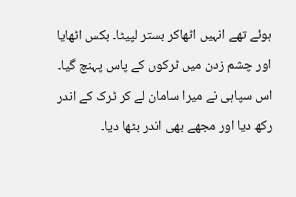ہوئے تھے انہیں اٹھاکر بستر لپیٹا۔ بکس اٹھایا اور چشم زدن میں ٹرکوں کے پاس پہنچ گیا۔ اس سپاہی نے میرا سامان لے کر ٹرک کے اندر رکھ دیا اور مجھے بھی اندر بٹھا دیا۔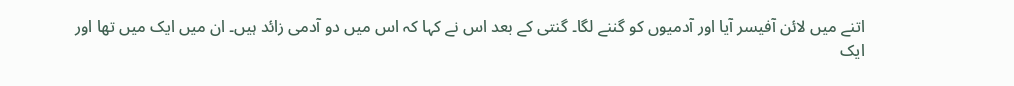اتنے میں لائن آفیسر آیا اور آدمیوں کو گننے لگا۔ گنتی کے بعد اس نے کہا کہ اس میں دو آدمی زائد ہیں۔ ان میں ایک میں تھا اور ایک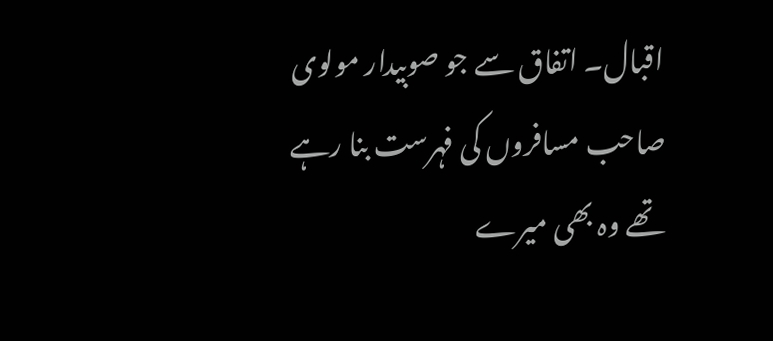اقبال۔ اتفاق سے جو صوبیدار مولوی صاحب مسافروں کی فہرست بنا رہے تھے وہ بھی میرے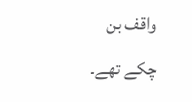واقف بن چکے تھے۔